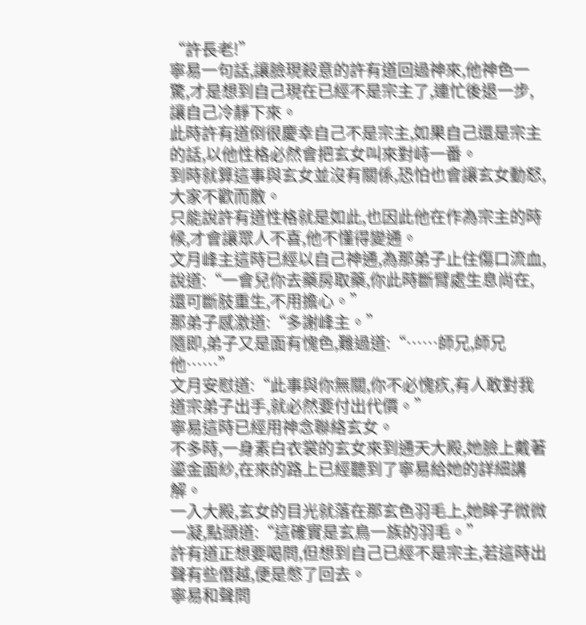“許長老!”
寧易一句話,讓臉現殺意的許有道回過神來,他神色一驚,才是想到自己現在已經不是宗主了,連忙後退一步,讓自己冷靜下來。
此時許有道倒很慶幸自己不是宗主,如果自己還是宗主的話,以他性格必然會把玄女叫來對峙一番。
到時就算這事與玄女並沒有關係,恐怕也會讓玄女動怒,大家不歡而散。
只能說許有道性格就是如此,也因此他在作為宗主的時候,才會讓眾人不喜,他不懂得變通。
文月峰主這時已經以自己神通,為那弟子止住傷口流血,說道:“一會兒你去藥房取藥,你此時斷臂處生息尚在,還可斷肢重生,不用擔心。”
那弟子感激道:“多謝峰主。”
隨即,弟子又是面有愧色,難過道:“……師兄,師兄他……”
文月安慰道:“此事與你無關,你不必愧疚,有人敢對我道宗弟子出手,就必然要付出代價。”
寧易這時已經用神念聯絡玄女。
不多時,一身素白衣裳的玄女來到通天大殿,她臉上戴著鎏金面紗,在來的路上已經聽到了寧易給她的詳細講解。
一入大殿,玄女的目光就落在那玄色羽毛上,她眸子微微一凝,點頭道:“這確實是玄鳥一族的羽毛。”
許有道正想要喝問,但想到自己已經不是宗主,若這時出聲有些僭越,便是憋了回去。
寧易和聲問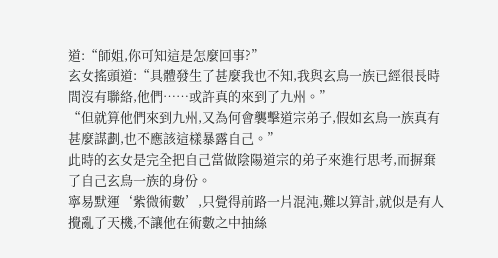道:“師姐,你可知這是怎麼回事?”
玄女搖頭道:“具體發生了甚麼我也不知,我與玄鳥一族已經很長時間沒有聯絡,他們……或許真的來到了九州。”
“但就算他們來到九州,又為何會襲擊道宗弟子,假如玄鳥一族真有甚麼謀劃,也不應該這樣暴露自己。”
此時的玄女是完全把自己當做陰陽道宗的弟子來進行思考,而摒棄了自己玄鳥一族的身份。
寧易默運‘紫微術數’,只覺得前路一片混沌,難以算計,就似是有人攪亂了天機,不讓他在術數之中抽絲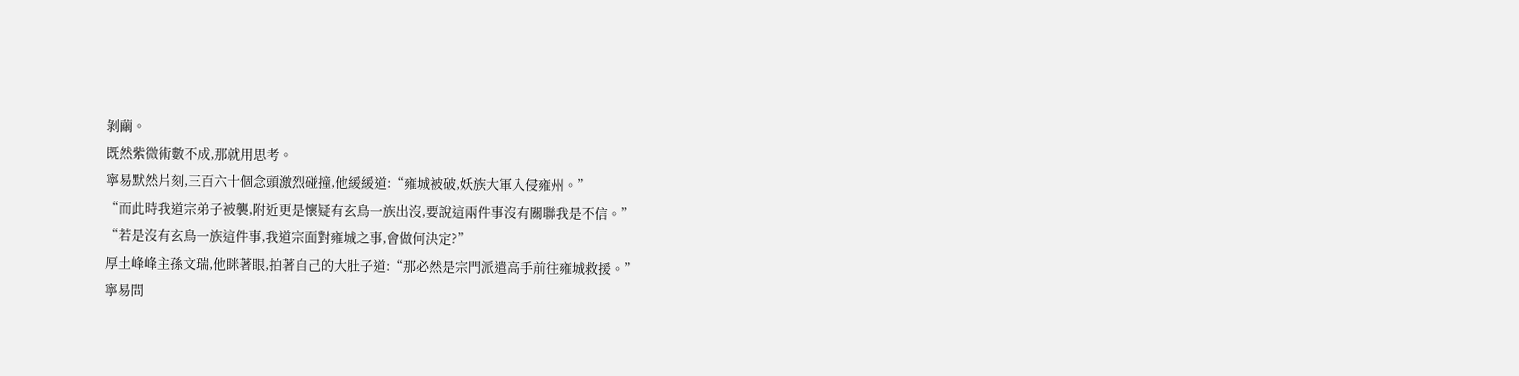剝繭。
既然紫微術數不成,那就用思考。
寧易默然片刻,三百六十個念頭激烈碰撞,他緩緩道:“雍城被破,妖族大軍入侵雍州。”
“而此時我道宗弟子被襲,附近更是懷疑有玄鳥一族出沒,要說這兩件事沒有關聯我是不信。”
“若是沒有玄鳥一族這件事,我道宗面對雍城之事,會做何決定?”
厚土峰峰主孫文瑞,他眯著眼,拍著自己的大肚子道:“那必然是宗門派遣高手前往雍城救援。”
寧易問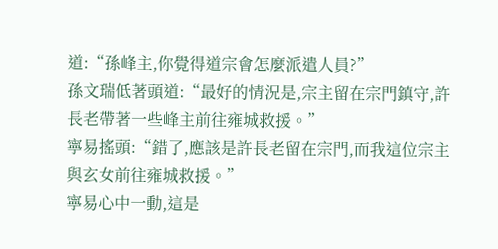道:“孫峰主,你覺得道宗會怎麼派遣人員?”
孫文瑞低著頭道:“最好的情況是,宗主留在宗門鎮守,許長老帶著一些峰主前往雍城救援。”
寧易搖頭:“錯了,應該是許長老留在宗門,而我這位宗主與玄女前往雍城救援。”
寧易心中一動,這是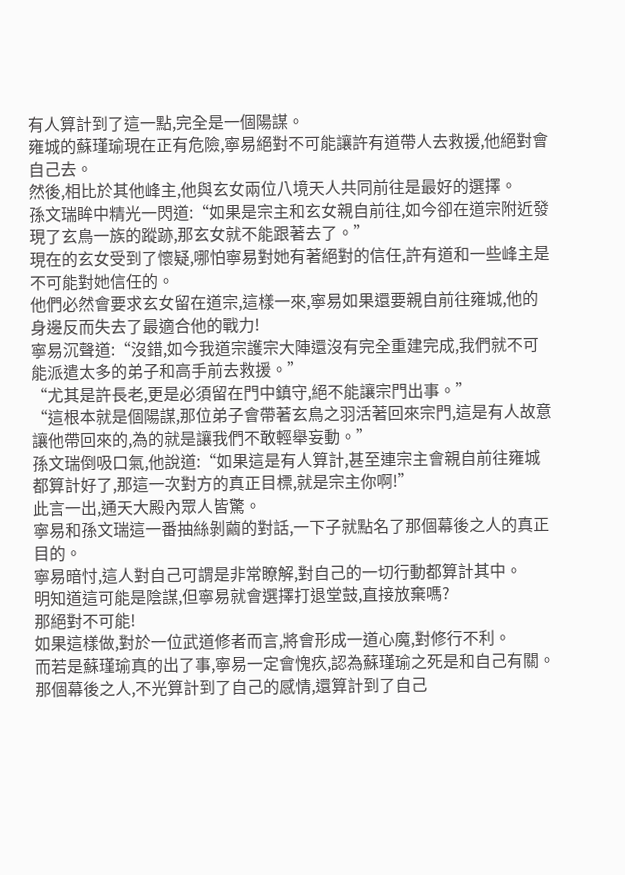有人算計到了這一點,完全是一個陽謀。
雍城的蘇瑾瑜現在正有危險,寧易絕對不可能讓許有道帶人去救援,他絕對會自己去。
然後,相比於其他峰主,他與玄女兩位八境天人共同前往是最好的選擇。
孫文瑞眸中精光一閃道:“如果是宗主和玄女親自前往,如今卻在道宗附近發現了玄鳥一族的蹤跡,那玄女就不能跟著去了。”
現在的玄女受到了懷疑,哪怕寧易對她有著絕對的信任,許有道和一些峰主是不可能對她信任的。
他們必然會要求玄女留在道宗,這樣一來,寧易如果還要親自前往雍城,他的身邊反而失去了最適合他的戰力!
寧易沉聲道:“沒錯,如今我道宗護宗大陣還沒有完全重建完成,我們就不可能派遣太多的弟子和高手前去救援。”
“尤其是許長老,更是必須留在門中鎮守,絕不能讓宗門出事。”
“這根本就是個陽謀,那位弟子會帶著玄鳥之羽活著回來宗門,這是有人故意讓他帶回來的,為的就是讓我們不敢輕舉妄動。”
孫文瑞倒吸口氣,他說道:“如果這是有人算計,甚至連宗主會親自前往雍城都算計好了,那這一次對方的真正目標,就是宗主你啊!”
此言一出,通天大殿內眾人皆驚。
寧易和孫文瑞這一番抽絲剝繭的對話,一下子就點名了那個幕後之人的真正目的。
寧易暗忖,這人對自己可謂是非常瞭解,對自己的一切行動都算計其中。
明知道這可能是陰謀,但寧易就會選擇打退堂鼓,直接放棄嗎?
那絕對不可能!
如果這樣做,對於一位武道修者而言,將會形成一道心魔,對修行不利。
而若是蘇瑾瑜真的出了事,寧易一定會愧疚,認為蘇瑾瑜之死是和自己有關。
那個幕後之人,不光算計到了自己的感情,還算計到了自己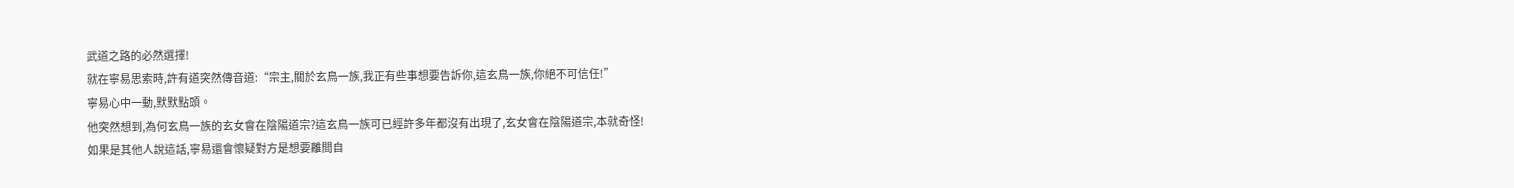武道之路的必然選擇!
就在寧易思索時,許有道突然傳音道:“宗主,關於玄鳥一族,我正有些事想要告訴你,這玄鳥一族,你絕不可信任!”
寧易心中一動,默默點頭。
他突然想到,為何玄鳥一族的玄女會在陰陽道宗?這玄鳥一族可已經許多年都沒有出現了,玄女會在陰陽道宗,本就奇怪!
如果是其他人說這話,寧易還會懷疑對方是想要離間自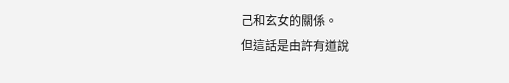己和玄女的關係。
但這話是由許有道說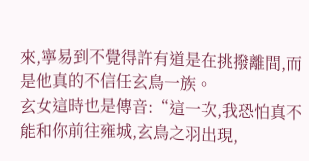來,寧易到不覺得許有道是在挑撥離間,而是他真的不信任玄鳥一族。
玄女這時也是傳音:“這一次,我恐怕真不能和你前往雍城,玄鳥之羽出現,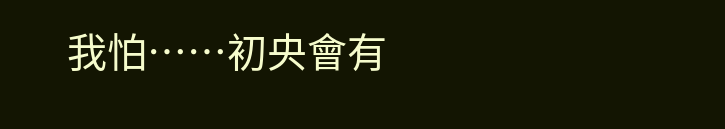我怕……初央會有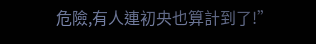危險,有人連初央也算計到了!”